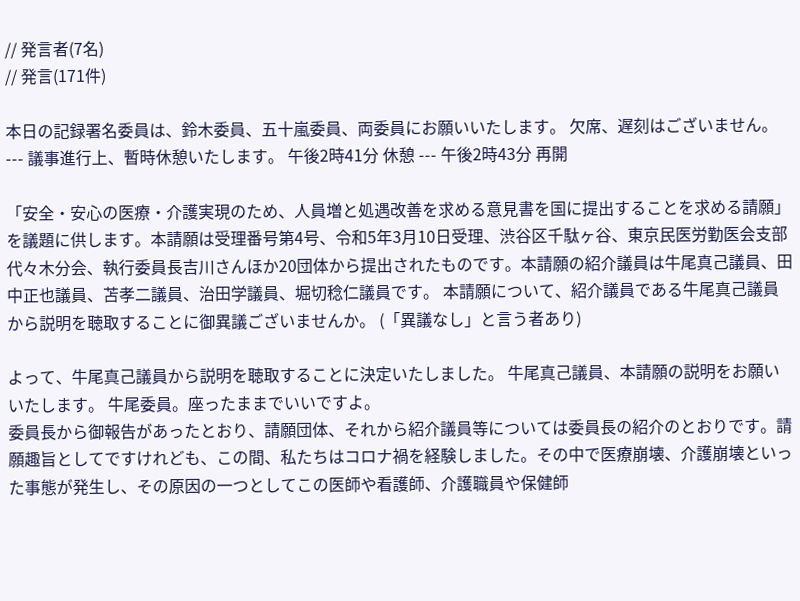// 発言者(7名)
// 発言(171件)

本日の記録署名委員は、鈴木委員、五十嵐委員、両委員にお願いいたします。 欠席、遅刻はございません。 --- 議事進行上、暫時休憩いたします。 午後2時41分 休憩 --- 午後2時43分 再開

「安全・安心の医療・介護実現のため、人員増と処遇改善を求める意見書を国に提出することを求める請願」を議題に供します。本請願は受理番号第4号、令和5年3月10日受理、渋谷区千駄ヶ谷、東京民医労勤医会支部代々木分会、執行委員長吉川さんほか20団体から提出されたものです。本請願の紹介議員は牛尾真己議員、田中正也議員、苫孝二議員、治田学議員、堀切稔仁議員です。 本請願について、紹介議員である牛尾真己議員から説明を聴取することに御異議ございませんか。 (「異議なし」と言う者あり)

よって、牛尾真己議員から説明を聴取することに決定いたしました。 牛尾真己議員、本請願の説明をお願いいたします。 牛尾委員。座ったままでいいですよ。
委員長から御報告があったとおり、請願団体、それから紹介議員等については委員長の紹介のとおりです。請願趣旨としてですけれども、この間、私たちはコロナ禍を経験しました。その中で医療崩壊、介護崩壊といった事態が発生し、その原因の一つとしてこの医師や看護師、介護職員や保健師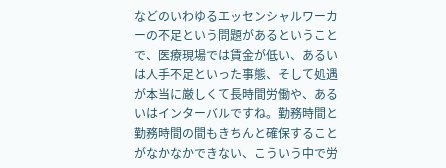などのいわゆるエッセンシャルワーカーの不足という問題があるということで、医療現場では賃金が低い、あるいは人手不足といった事態、そして処遇が本当に厳しくて長時間労働や、あるいはインターバルですね。勤務時間と勤務時間の間もきちんと確保することがなかなかできない、こういう中で労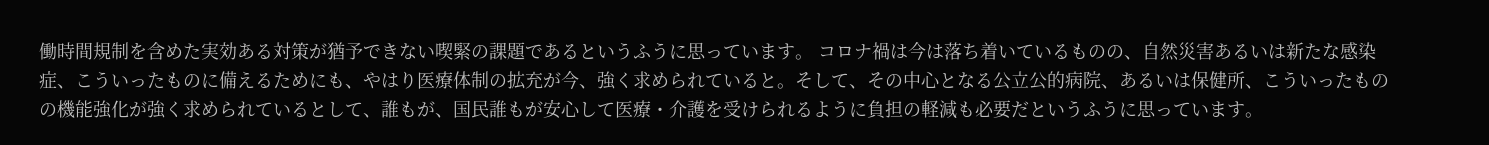働時間規制を含めた実効ある対策が猶予できない喫緊の課題であるというふうに思っています。 コロナ禍は今は落ち着いているものの、自然災害あるいは新たな感染症、こういったものに備えるためにも、やはり医療体制の拡充が今、強く求められていると。そして、その中心となる公立公的病院、あるいは保健所、こういったものの機能強化が強く求められているとして、誰もが、国民誰もが安心して医療・介護を受けられるように負担の軽減も必要だというふうに思っています。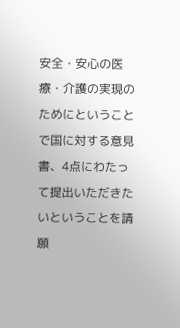安全・安心の医療・介護の実現のためにということで国に対する意見書、4点にわたって提出いただきたいということを請願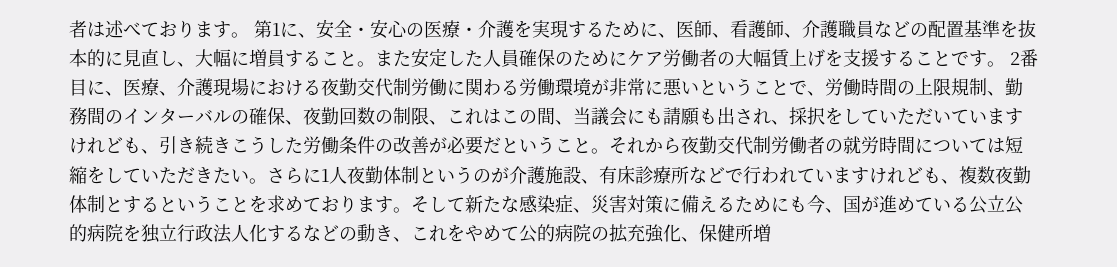者は述べております。 第1に、安全・安心の医療・介護を実現するために、医師、看護師、介護職員などの配置基準を抜本的に見直し、大幅に増員すること。また安定した人員確保のためにケア労働者の大幅賃上げを支援することです。 2番目に、医療、介護現場における夜勤交代制労働に関わる労働環境が非常に悪いということで、労働時間の上限規制、勤務間のインターバルの確保、夜勤回数の制限、これはこの間、当議会にも請願も出され、採択をしていただいていますけれども、引き続きこうした労働条件の改善が必要だということ。それから夜勤交代制労働者の就労時間については短縮をしていただきたい。さらに1人夜勤体制というのが介護施設、有床診療所などで行われていますけれども、複数夜勤体制とするということを求めております。そして新たな感染症、災害対策に備えるためにも今、国が進めている公立公的病院を独立行政法人化するなどの動き、これをやめて公的病院の拡充強化、保健所増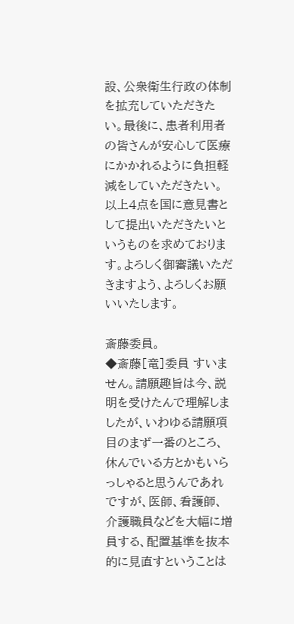設、公衆衛生行政の体制を拡充していただきたい。最後に、患者利用者の皆さんが安心して医療にかかれるように負担軽減をしていただきたい。 以上4点を国に意見書として提出いただきたいというものを求めております。よろしく御審議いただきますよう、よろしくお願いいたします。

斎藤委員。
◆斎藤[竜]委員 すいません。請願趣旨は今、説明を受けたんで理解しましたが、いわゆる請願項目のまず一番のところ、休んでいる方とかもいらっしゃると思うんであれですが、医師、看護師、介護職員などを大幅に増員する、配置基準を抜本的に見直すということは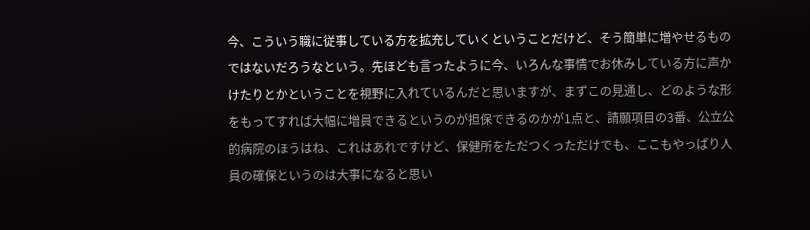今、こういう職に従事している方を拡充していくということだけど、そう簡単に増やせるものではないだろうなという。先ほども言ったように今、いろんな事情でお休みしている方に声かけたりとかということを視野に入れているんだと思いますが、まずこの見通し、どのような形をもってすれば大幅に増員できるというのが担保できるのかが1点と、請願項目の3番、公立公的病院のほうはね、これはあれですけど、保健所をただつくっただけでも、ここもやっぱり人員の確保というのは大事になると思い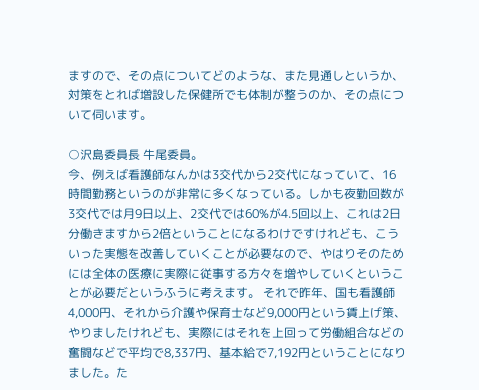ますので、その点についてどのような、また見通しというか、対策をとれば増設した保健所でも体制が整うのか、その点について伺います。

○沢島委員長 牛尾委員。
今、例えば看護師なんかは3交代から2交代になっていて、16時間勤務というのが非常に多くなっている。しかも夜勤回数が3交代では月9日以上、2交代では60%が4.5回以上、これは2日分働きますから2倍ということになるわけですけれども、こういった実態を改善していくことが必要なので、やはりそのためには全体の医療に実際に従事する方々を増やしていくということが必要だというふうに考えます。 それで昨年、国も看護師4,000円、それから介護や保育士など9,000円という賃上げ策、やりましたけれども、実際にはそれを上回って労働組合などの奮闘などで平均で8,337円、基本給で7,192円ということになりました。た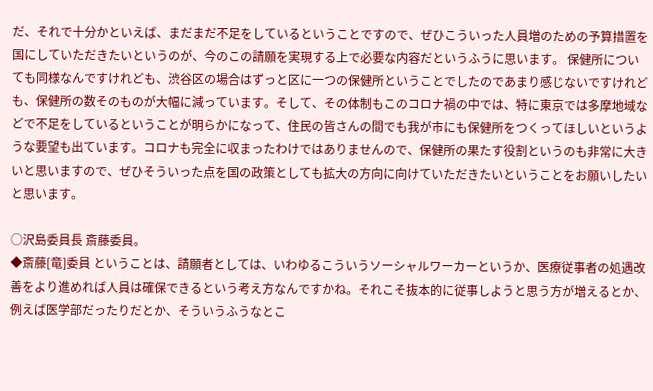だ、それで十分かといえば、まだまだ不足をしているということですので、ぜひこういった人員増のための予算措置を国にしていただきたいというのが、今のこの請願を実現する上で必要な内容だというふうに思います。 保健所についても同様なんですけれども、渋谷区の場合はずっと区に一つの保健所ということでしたのであまり感じないですけれども、保健所の数そのものが大幅に減っています。そして、その体制もこのコロナ禍の中では、特に東京では多摩地域などで不足をしているということが明らかになって、住民の皆さんの間でも我が市にも保健所をつくってほしいというような要望も出ています。コロナも完全に収まったわけではありませんので、保健所の果たす役割というのも非常に大きいと思いますので、ぜひそういった点を国の政策としても拡大の方向に向けていただきたいということをお願いしたいと思います。

○沢島委員長 斎藤委員。
◆斎藤[竜]委員 ということは、請願者としては、いわゆるこういうソーシャルワーカーというか、医療従事者の処遇改善をより進めれば人員は確保できるという考え方なんですかね。それこそ抜本的に従事しようと思う方が増えるとか、例えば医学部だったりだとか、そういうふうなとこ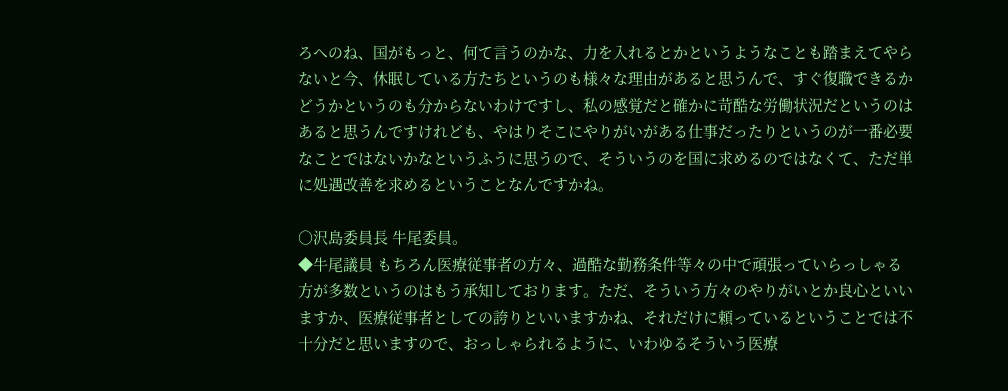ろへのね、国がもっと、何て言うのかな、力を入れるとかというようなことも踏まえてやらないと今、休眠している方たちというのも様々な理由があると思うんで、すぐ復職できるかどうかというのも分からないわけですし、私の感覚だと確かに苛酷な労働状況だというのはあると思うんですけれども、やはりそこにやりがいがある仕事だったりというのが一番必要なことではないかなというふうに思うので、そういうのを国に求めるのではなくて、ただ単に処遇改善を求めるということなんですかね。

○沢島委員長 牛尾委員。
◆牛尾議員 もちろん医療従事者の方々、過酷な勤務条件等々の中で頑張っていらっしゃる方が多数というのはもう承知しております。ただ、そういう方々のやりがいとか良心といいますか、医療従事者としての誇りといいますかね、それだけに頼っているということでは不十分だと思いますので、おっしゃられるように、いわゆるそういう医療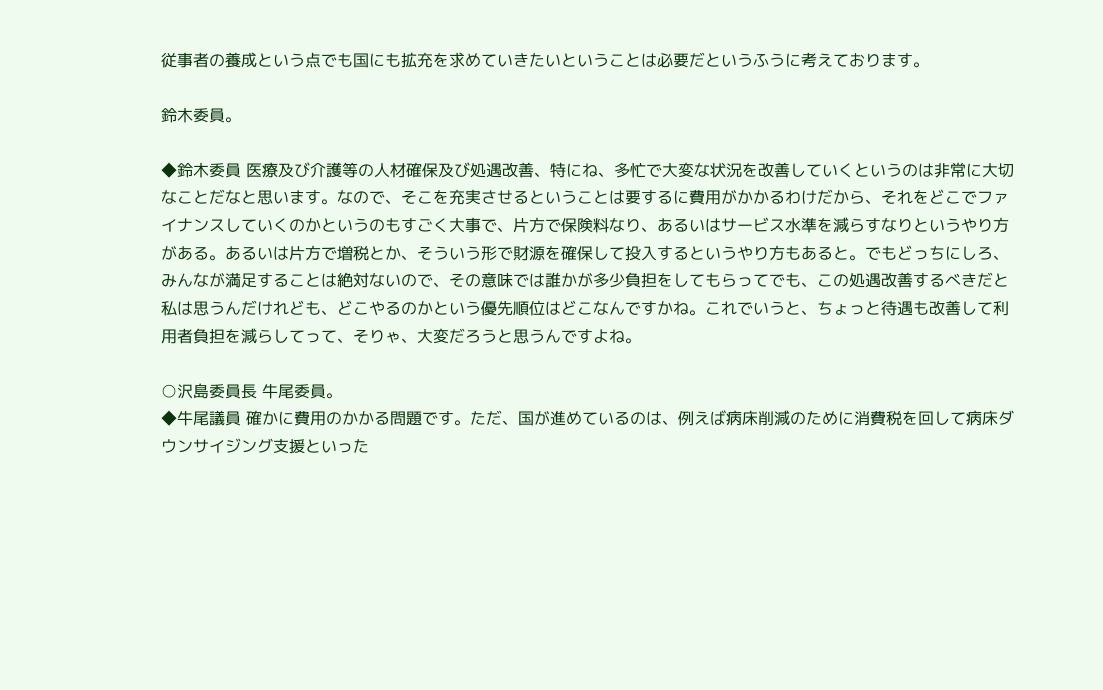従事者の養成という点でも国にも拡充を求めていきたいということは必要だというふうに考えております。

鈴木委員。

◆鈴木委員 医療及び介護等の人材確保及び処遇改善、特にね、多忙で大変な状況を改善していくというのは非常に大切なことだなと思います。なので、そこを充実させるということは要するに費用がかかるわけだから、それをどこでファイナンスしていくのかというのもすごく大事で、片方で保険料なり、あるいはサービス水準を減らすなりというやり方がある。あるいは片方で増税とか、そういう形で財源を確保して投入するというやり方もあると。でもどっちにしろ、みんなが満足することは絶対ないので、その意味では誰かが多少負担をしてもらってでも、この処遇改善するべきだと私は思うんだけれども、どこやるのかという優先順位はどこなんですかね。これでいうと、ちょっと待遇も改善して利用者負担を減らしてって、そりゃ、大変だろうと思うんですよね。

○沢島委員長 牛尾委員。
◆牛尾議員 確かに費用のかかる問題です。ただ、国が進めているのは、例えば病床削減のために消費税を回して病床ダウンサイジング支援といった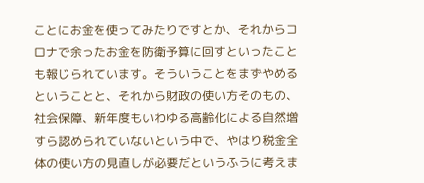ことにお金を使ってみたりですとか、それからコロナで余ったお金を防衛予算に回すといったことも報じられています。そういうことをまずやめるということと、それから財政の使い方そのもの、社会保障、新年度もいわゆる高齢化による自然増すら認められていないという中で、やはり税金全体の使い方の見直しが必要だというふうに考えま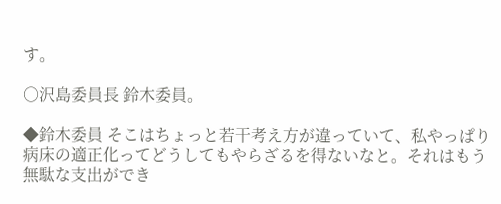す。

○沢島委員長 鈴木委員。

◆鈴木委員 そこはちょっと若干考え方が違っていて、私やっぱり病床の適正化ってどうしてもやらざるを得ないなと。それはもう無駄な支出ができ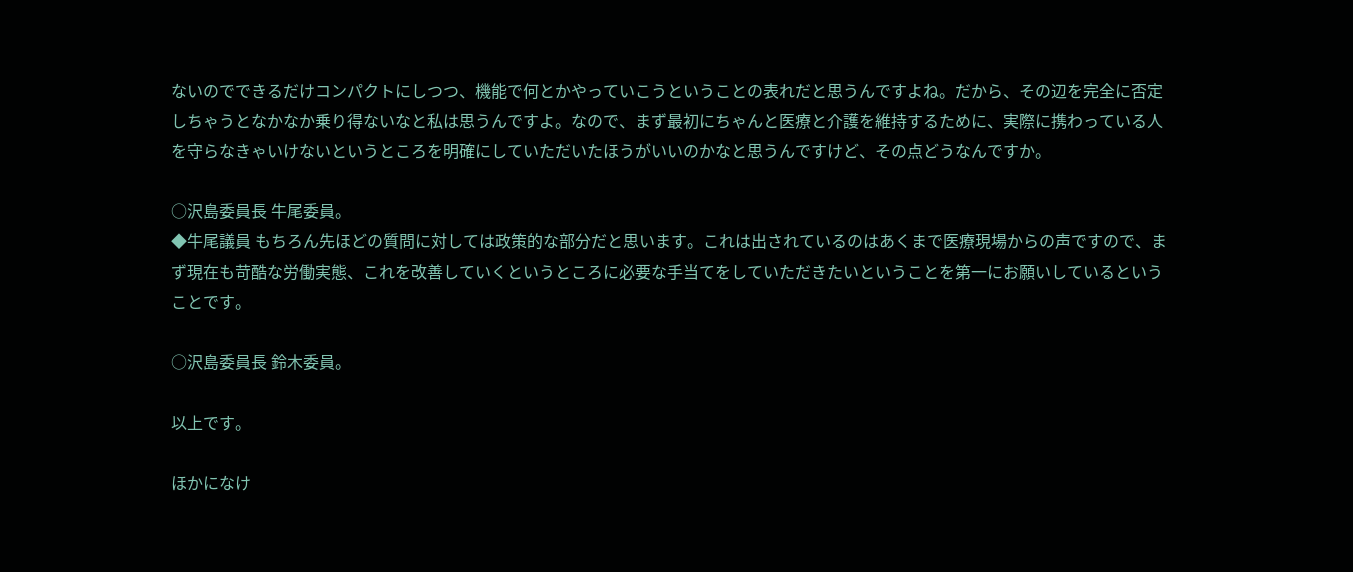ないのでできるだけコンパクトにしつつ、機能で何とかやっていこうということの表れだと思うんですよね。だから、その辺を完全に否定しちゃうとなかなか乗り得ないなと私は思うんですよ。なので、まず最初にちゃんと医療と介護を維持するために、実際に携わっている人を守らなきゃいけないというところを明確にしていただいたほうがいいのかなと思うんですけど、その点どうなんですか。

○沢島委員長 牛尾委員。
◆牛尾議員 もちろん先ほどの質問に対しては政策的な部分だと思います。これは出されているのはあくまで医療現場からの声ですので、まず現在も苛酷な労働実態、これを改善していくというところに必要な手当てをしていただきたいということを第一にお願いしているということです。

○沢島委員長 鈴木委員。

以上です。

ほかになけ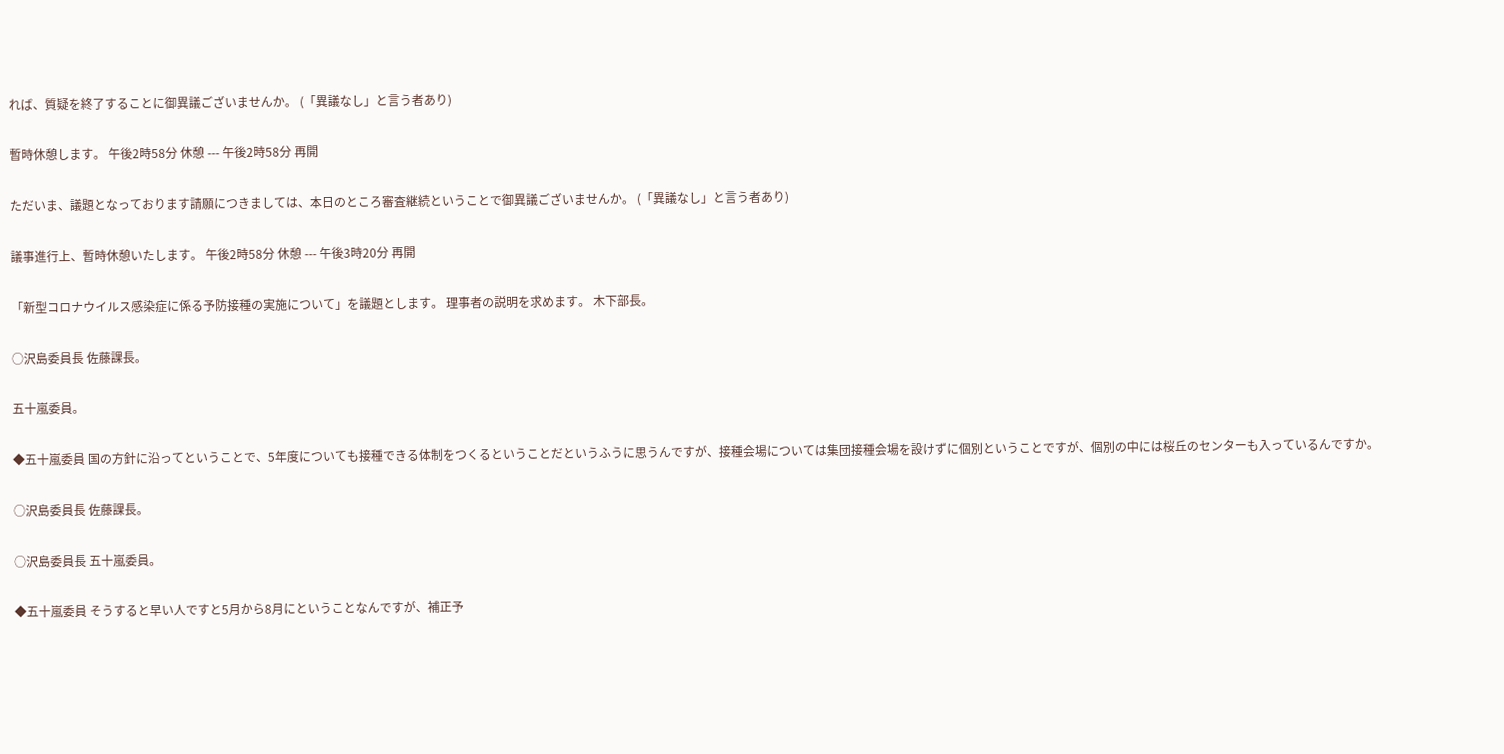れば、質疑を終了することに御異議ございませんか。 (「異議なし」と言う者あり)

暫時休憩します。 午後2時58分 休憩 --- 午後2時58分 再開

ただいま、議題となっております請願につきましては、本日のところ審査継続ということで御異議ございませんか。 (「異議なし」と言う者あり)

議事進行上、暫時休憩いたします。 午後2時58分 休憩 --- 午後3時20分 再開

「新型コロナウイルス感染症に係る予防接種の実施について」を議題とします。 理事者の説明を求めます。 木下部長。

○沢島委員長 佐藤課長。

五十嵐委員。

◆五十嵐委員 国の方針に沿ってということで、5年度についても接種できる体制をつくるということだというふうに思うんですが、接種会場については集団接種会場を設けずに個別ということですが、個別の中には桜丘のセンターも入っているんですか。

○沢島委員長 佐藤課長。

○沢島委員長 五十嵐委員。

◆五十嵐委員 そうすると早い人ですと5月から8月にということなんですが、補正予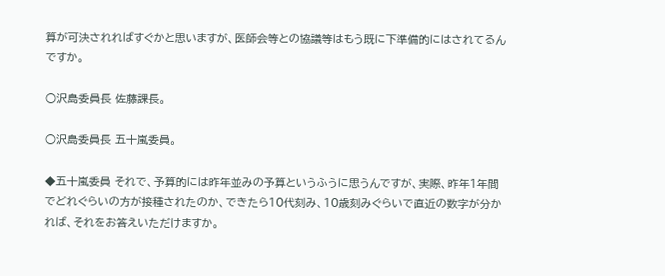算が可決されればすぐかと思いますが、医師会等との協議等はもう既に下準備的にはされてるんですか。

○沢島委員長 佐藤課長。

○沢島委員長 五十嵐委員。

◆五十嵐委員 それで、予算的には昨年並みの予算というふうに思うんですが、実際、昨年1年間でどれぐらいの方が接種されたのか、できたら10代刻み、10歳刻みぐらいで直近の数字が分かれば、それをお答えいただけますか。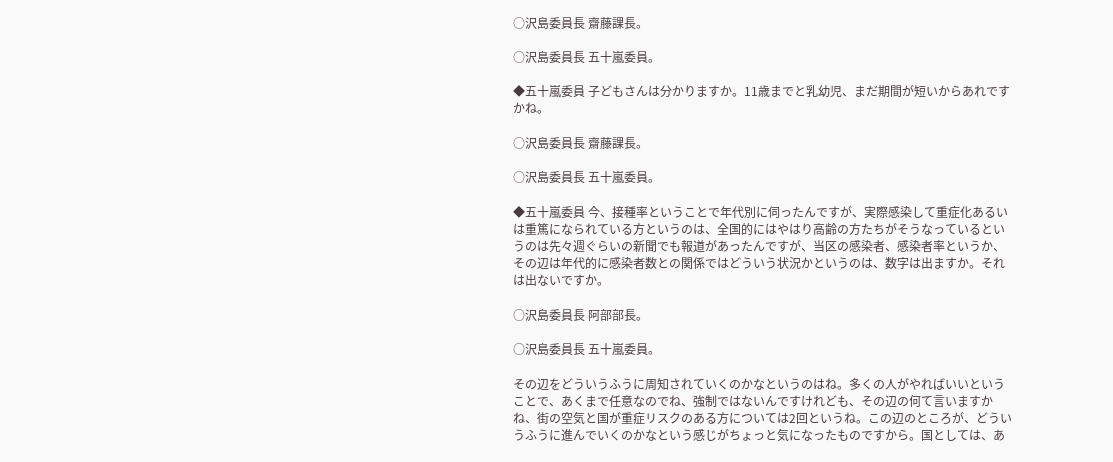○沢島委員長 齋藤課長。

○沢島委員長 五十嵐委員。

◆五十嵐委員 子どもさんは分かりますか。11歳までと乳幼児、まだ期間が短いからあれですかね。

○沢島委員長 齋藤課長。

○沢島委員長 五十嵐委員。

◆五十嵐委員 今、接種率ということで年代別に伺ったんですが、実際感染して重症化あるいは重篤になられている方というのは、全国的にはやはり高齢の方たちがそうなっているというのは先々週ぐらいの新聞でも報道があったんですが、当区の感染者、感染者率というか、その辺は年代的に感染者数との関係ではどういう状況かというのは、数字は出ますか。それは出ないですか。

○沢島委員長 阿部部長。

○沢島委員長 五十嵐委員。

その辺をどういうふうに周知されていくのかなというのはね。多くの人がやればいいということで、あくまで任意なのでね、強制ではないんですけれども、その辺の何て言いますかね、街の空気と国が重症リスクのある方については2回というね。この辺のところが、どういうふうに進んでいくのかなという感じがちょっと気になったものですから。国としては、あ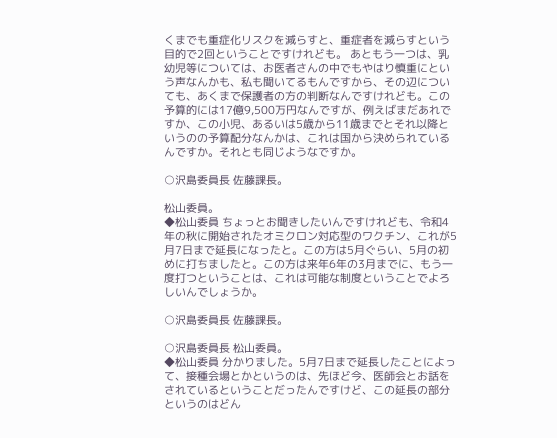くまでも重症化リスクを減らすと、重症者を減らすという目的で2回ということですけれども。 あともう一つは、乳幼児等については、お医者さんの中でもやはり慎重にという声なんかも、私も聞いてるもんですから、その辺についても、あくまで保護者の方の判断なんですけれども。この予算的には17億9,500万円なんですが、例えばまだあれですか、この小児、あるいは5歳から11歳までとそれ以降というのの予算配分なんかは、これは国から決められているんですか。それとも同じようなですか。

○沢島委員長 佐藤課長。

松山委員。
◆松山委員 ちょっとお聞きしたいんですけれども、令和4年の秋に開始されたオミクロン対応型のワクチン、これが5月7日まで延長になったと。この方は5月ぐらい、5月の初めに打ちましたと。この方は来年6年の3月までに、もう一度打つということは、これは可能な制度ということでよろしいんでしょうか。

○沢島委員長 佐藤課長。

○沢島委員長 松山委員。
◆松山委員 分かりました。5月7日まで延長したことによって、接種会場とかというのは、先ほど今、医師会とお話をされているということだったんですけど、この延長の部分というのはどん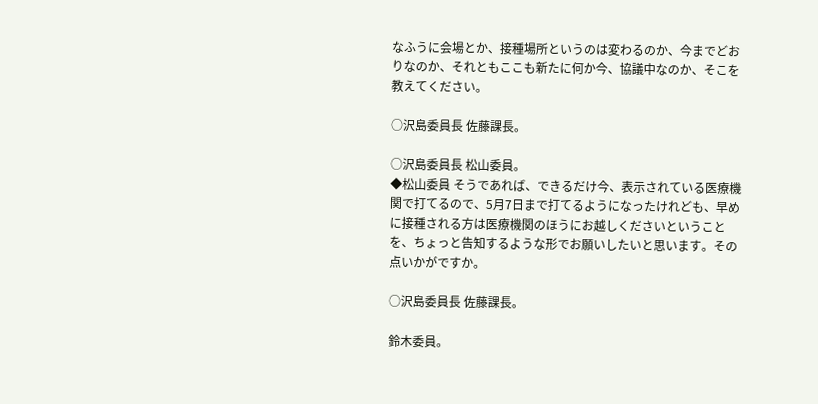なふうに会場とか、接種場所というのは変わるのか、今までどおりなのか、それともここも新たに何か今、協議中なのか、そこを教えてください。

○沢島委員長 佐藤課長。

○沢島委員長 松山委員。
◆松山委員 そうであれば、できるだけ今、表示されている医療機関で打てるので、5月7日まで打てるようになったけれども、早めに接種される方は医療機関のほうにお越しくださいということを、ちょっと告知するような形でお願いしたいと思います。その点いかがですか。

○沢島委員長 佐藤課長。

鈴木委員。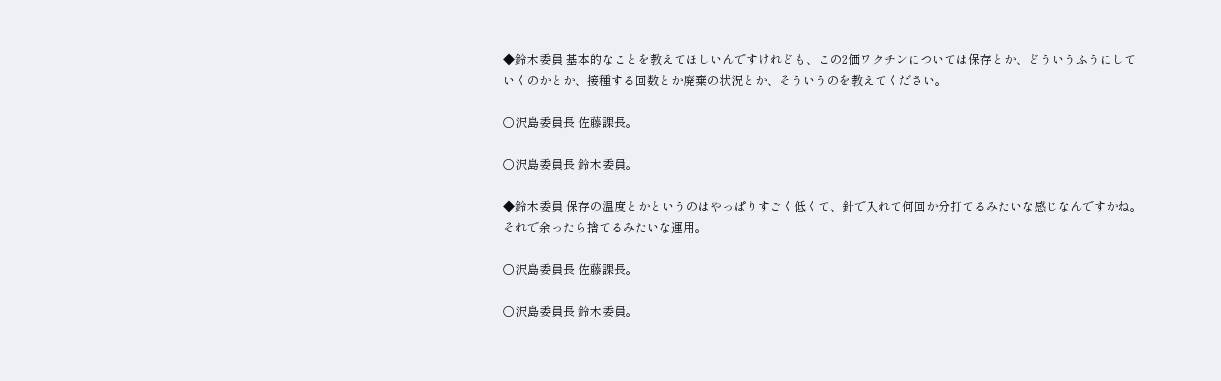◆鈴木委員 基本的なことを教えてほしいんですけれども、この2価ワクチンについては保存とか、どういうふうにしていくのかとか、接種する回数とか廃棄の状況とか、そういうのを教えてください。

○沢島委員長 佐藤課長。

○沢島委員長 鈴木委員。

◆鈴木委員 保存の温度とかというのはやっぱりすごく低くて、針で入れて何回か分打てるみたいな感じなんですかね。それで余ったら捨てるみたいな運用。

○沢島委員長 佐藤課長。

○沢島委員長 鈴木委員。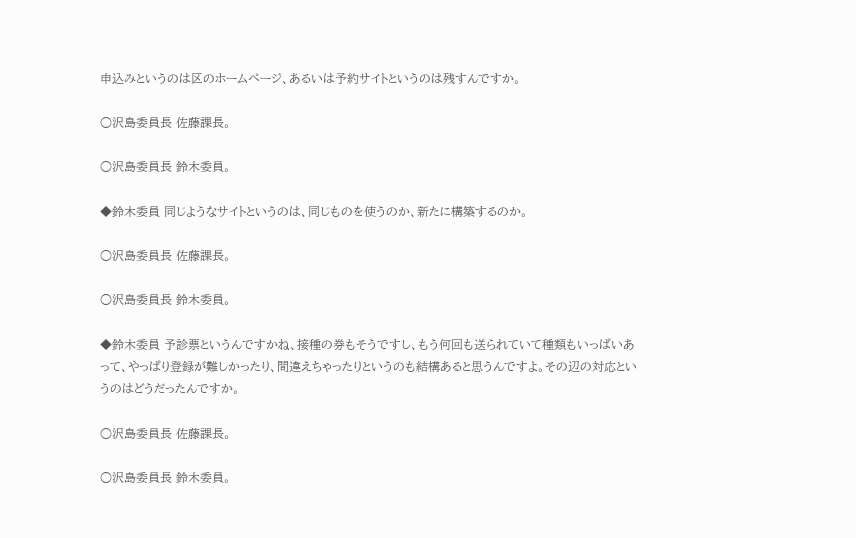申込みというのは区のホームページ、あるいは予約サイトというのは残すんですか。

○沢島委員長 佐藤課長。

○沢島委員長 鈴木委員。

◆鈴木委員 同じようなサイトというのは、同じものを使うのか、新たに構築するのか。

○沢島委員長 佐藤課長。

○沢島委員長 鈴木委員。

◆鈴木委員 予診票というんですかね、接種の券もそうですし、もう何回も送られていて種類もいっぱいあって、やっぱり登録が難しかったり、間違えちゃったりというのも結構あると思うんですよ。その辺の対応というのはどうだったんですか。

○沢島委員長 佐藤課長。

○沢島委員長 鈴木委員。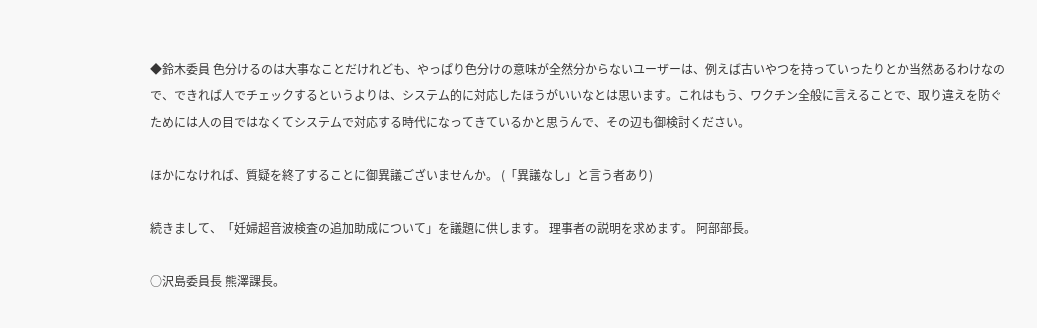◆鈴木委員 色分けるのは大事なことだけれども、やっぱり色分けの意味が全然分からないユーザーは、例えば古いやつを持っていったりとか当然あるわけなので、できれば人でチェックするというよりは、システム的に対応したほうがいいなとは思います。これはもう、ワクチン全般に言えることで、取り違えを防ぐためには人の目ではなくてシステムで対応する時代になってきているかと思うんで、その辺も御検討ください。

ほかになければ、質疑を終了することに御異議ございませんか。 (「異議なし」と言う者あり)

続きまして、「妊婦超音波検査の追加助成について」を議題に供します。 理事者の説明を求めます。 阿部部長。

○沢島委員長 熊澤課長。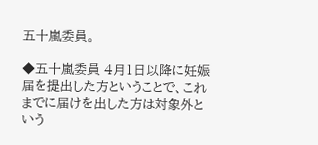五十嵐委員。

◆五十嵐委員 4月1日以降に妊娠届を提出した方ということで、これまでに届けを出した方は対象外という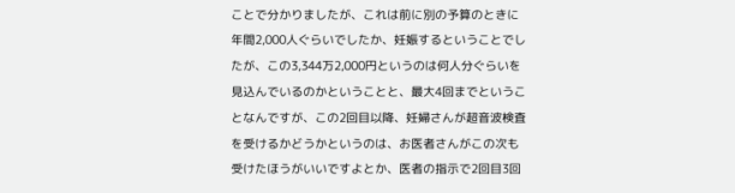ことで分かりましたが、これは前に別の予算のときに年間2,000人ぐらいでしたか、妊娠するということでしたが、この3,344万2,000円というのは何人分ぐらいを見込んでいるのかということと、最大4回までということなんですが、この2回目以降、妊婦さんが超音波検査を受けるかどうかというのは、お医者さんがこの次も受けたほうがいいですよとか、医者の指示で2回目3回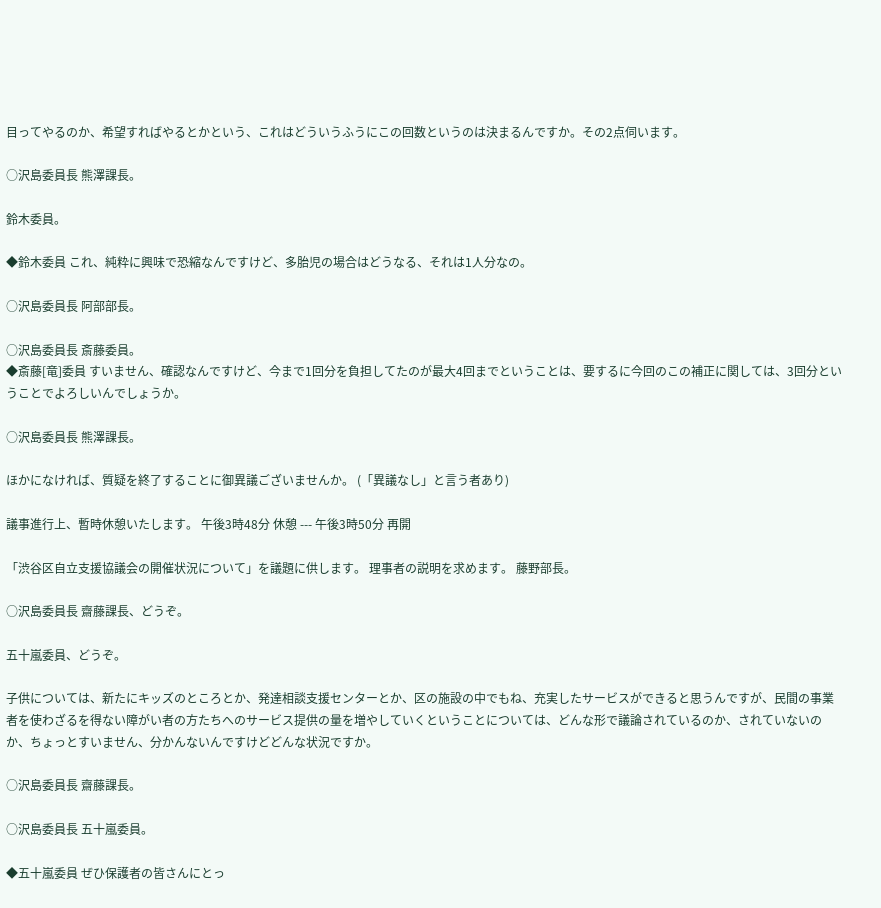目ってやるのか、希望すればやるとかという、これはどういうふうにこの回数というのは決まるんですか。その2点伺います。

○沢島委員長 熊澤課長。

鈴木委員。

◆鈴木委員 これ、純粋に興味で恐縮なんですけど、多胎児の場合はどうなる、それは1人分なの。

○沢島委員長 阿部部長。

○沢島委員長 斎藤委員。
◆斎藤[竜]委員 すいません、確認なんですけど、今まで1回分を負担してたのが最大4回までということは、要するに今回のこの補正に関しては、3回分ということでよろしいんでしょうか。

○沢島委員長 熊澤課長。

ほかになければ、質疑を終了することに御異議ございませんか。 (「異議なし」と言う者あり)

議事進行上、暫時休憩いたします。 午後3時48分 休憩 --- 午後3時50分 再開

「渋谷区自立支援協議会の開催状況について」を議題に供します。 理事者の説明を求めます。 藤野部長。

○沢島委員長 齋藤課長、どうぞ。

五十嵐委員、どうぞ。

子供については、新たにキッズのところとか、発達相談支援センターとか、区の施設の中でもね、充実したサービスができると思うんですが、民間の事業者を使わざるを得ない障がい者の方たちへのサービス提供の量を増やしていくということについては、どんな形で議論されているのか、されていないのか、ちょっとすいません、分かんないんですけどどんな状況ですか。

○沢島委員長 齋藤課長。

○沢島委員長 五十嵐委員。

◆五十嵐委員 ぜひ保護者の皆さんにとっ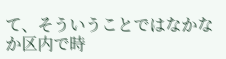て、そういうことではなかなか区内で時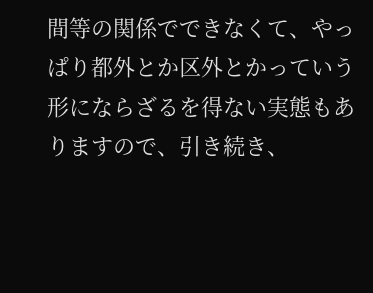間等の関係でできなくて、やっぱり都外とか区外とかっていう形にならざるを得ない実態もありますので、引き続き、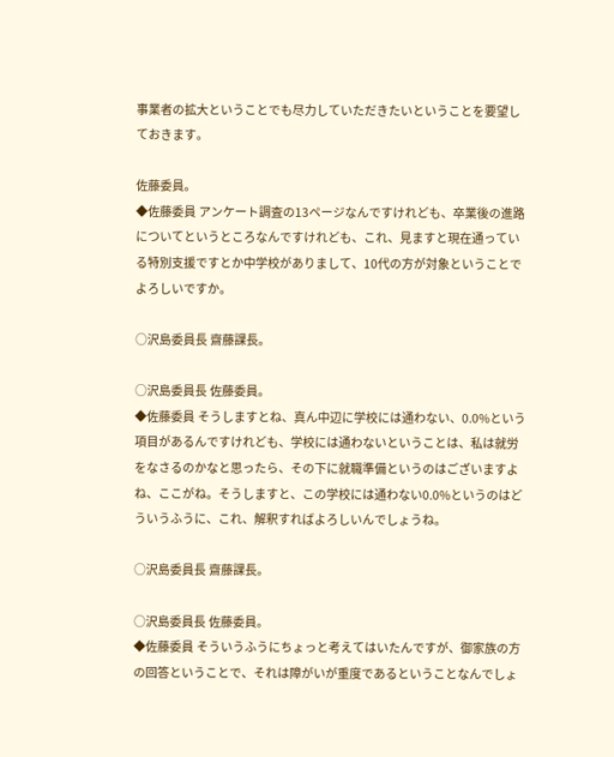事業者の拡大ということでも尽力していただきたいということを要望しておきます。

佐藤委員。
◆佐藤委員 アンケート調査の13ページなんですけれども、卒業後の進路についてというところなんですけれども、これ、見ますと現在通っている特別支援ですとか中学校がありまして、10代の方が対象ということでよろしいですか。

○沢島委員長 齋藤課長。

○沢島委員長 佐藤委員。
◆佐藤委員 そうしますとね、真ん中辺に学校には通わない、0.0%という項目があるんですけれども、学校には通わないということは、私は就労をなさるのかなと思ったら、その下に就職準備というのはございますよね、ここがね。そうしますと、この学校には通わない0.0%というのはどういうふうに、これ、解釈すればよろしいんでしょうね。

○沢島委員長 齋藤課長。

○沢島委員長 佐藤委員。
◆佐藤委員 そういうふうにちょっと考えてはいたんですが、御家族の方の回答ということで、それは障がいが重度であるということなんでしょ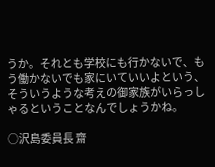うか。それとも学校にも行かないで、もう働かないでも家にいていいよという、そういうような考えの御家族がいらっしゃるということなんでしょうかね。

○沢島委員長 齋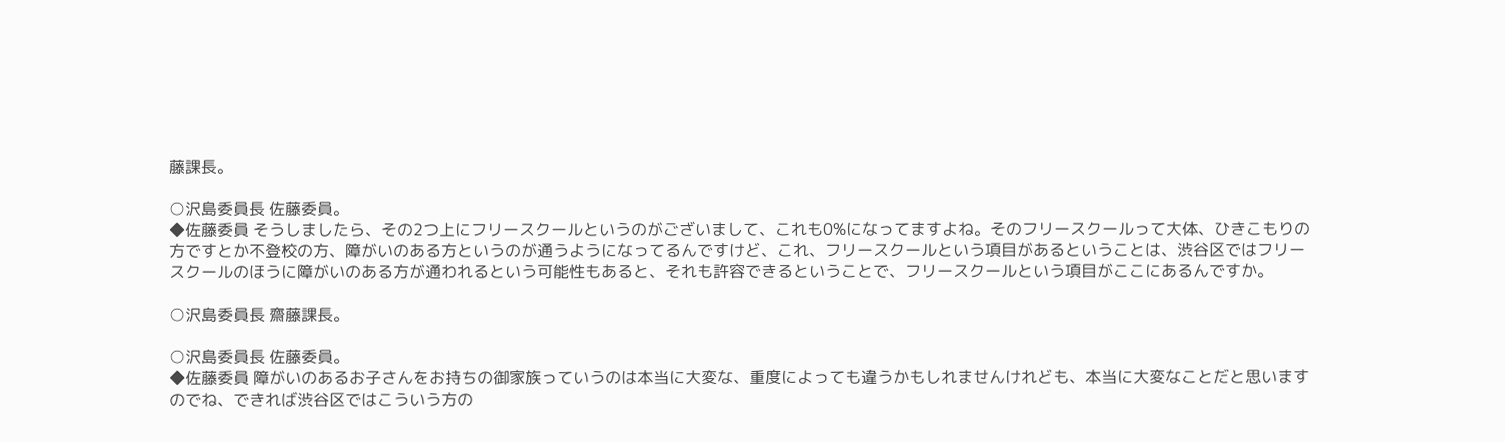藤課長。

○沢島委員長 佐藤委員。
◆佐藤委員 そうしましたら、その2つ上にフリースクールというのがございまして、これも0%になってますよね。そのフリースクールって大体、ひきこもりの方ですとか不登校の方、障がいのある方というのが通うようになってるんですけど、これ、フリースクールという項目があるということは、渋谷区ではフリースクールのほうに障がいのある方が通われるという可能性もあると、それも許容できるということで、フリースクールという項目がここにあるんですか。

○沢島委員長 齋藤課長。

○沢島委員長 佐藤委員。
◆佐藤委員 障がいのあるお子さんをお持ちの御家族っていうのは本当に大変な、重度によっても違うかもしれませんけれども、本当に大変なことだと思いますのでね、できれば渋谷区ではこういう方の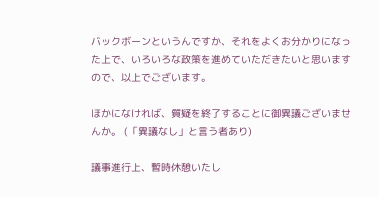バックボーンというんですか、それをよくお分かりになった上で、いろいろな政策を進めていただきたいと思いますので、以上でございます。

ほかになければ、質疑を終了することに御異議ございませんか。 (「異議なし」と言う者あり)

議事進行上、暫時休憩いたし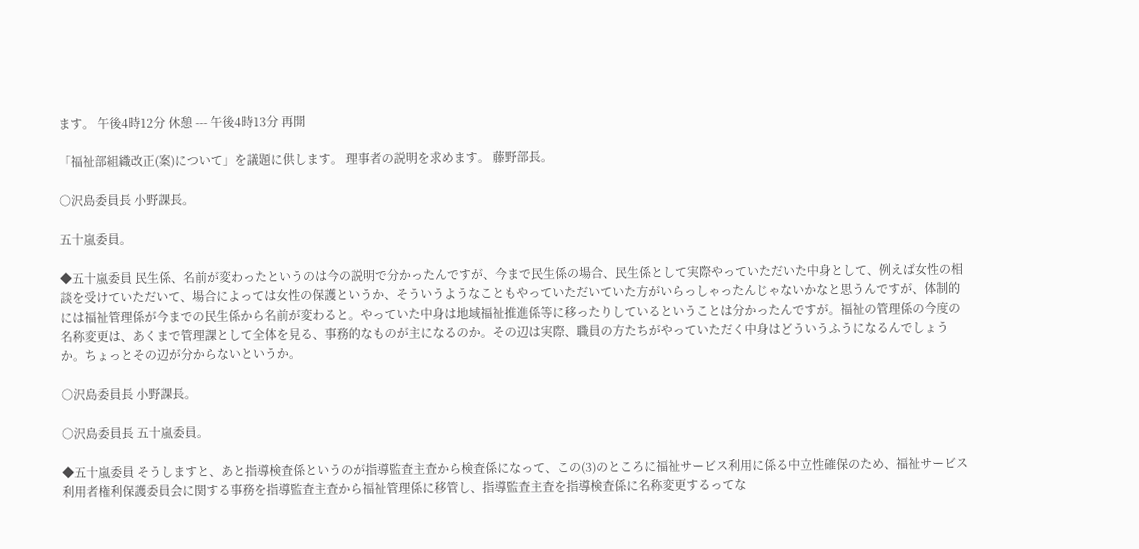ます。 午後4時12分 休憩 --- 午後4時13分 再開

「福祉部組織改正(案)について」を議題に供します。 理事者の説明を求めます。 藤野部長。

○沢島委員長 小野課長。

五十嵐委員。

◆五十嵐委員 民生係、名前が変わったというのは今の説明で分かったんですが、今まで民生係の場合、民生係として実際やっていただいた中身として、例えば女性の相談を受けていただいて、場合によっては女性の保護というか、そういうようなこともやっていただいていた方がいらっしゃったんじゃないかなと思うんですが、体制的には福祉管理係が今までの民生係から名前が変わると。やっていた中身は地域福祉推進係等に移ったりしているということは分かったんですが。福祉の管理係の今度の名称変更は、あくまで管理課として全体を見る、事務的なものが主になるのか。その辺は実際、職員の方たちがやっていただく中身はどういうふうになるんでしょうか。ちょっとその辺が分からないというか。

○沢島委員長 小野課長。

○沢島委員長 五十嵐委員。

◆五十嵐委員 そうしますと、あと指導検査係というのが指導監査主査から検査係になって、この(3)のところに福祉サービス利用に係る中立性確保のため、福祉サービス利用者権利保護委員会に関する事務を指導監査主査から福祉管理係に移管し、指導監査主査を指導検査係に名称変更するってな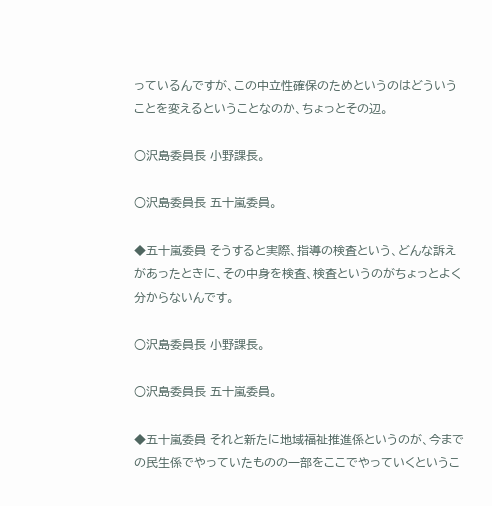っているんですが、この中立性確保のためというのはどういうことを変えるということなのか、ちょっとその辺。

○沢島委員長 小野課長。

○沢島委員長 五十嵐委員。

◆五十嵐委員 そうすると実際、指導の検査という、どんな訴えがあったときに、その中身を検査、検査というのがちょっとよく分からないんです。

○沢島委員長 小野課長。

○沢島委員長 五十嵐委員。

◆五十嵐委員 それと新たに地域福祉推進係というのが、今までの民生係でやっていたものの一部をここでやっていくというこ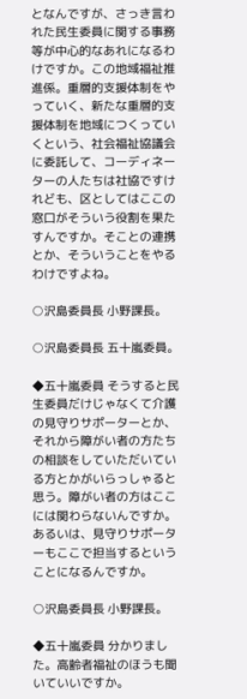となんですが、さっき言われた民生委員に関する事務等が中心的なあれになるわけですか。この地域福祉推進係。重層的支援体制をやっていく、新たな重層的支援体制を地域につくっていくという、社会福祉協議会に委託して、コーディネーターの人たちは社協ですけれども、区としてはここの窓口がそういう役割を果たすんですか。そことの連携とか、そういうことをやるわけですよね。

○沢島委員長 小野課長。

○沢島委員長 五十嵐委員。

◆五十嵐委員 そうすると民生委員だけじゃなくて介護の見守りサポーターとか、それから障がい者の方たちの相談をしていただいている方とかがいらっしゃると思う。障がい者の方はここには関わらないんですか。あるいは、見守りサポーターもここで担当するということになるんですか。

○沢島委員長 小野課長。

◆五十嵐委員 分かりました。高齢者福祉のほうも聞いていいですか。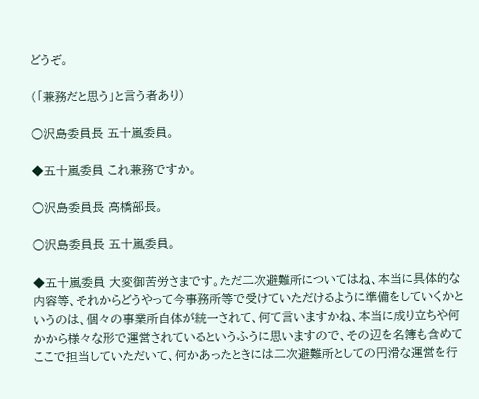どうぞ。

(「兼務だと思う」と言う者あり)

○沢島委員長 五十嵐委員。

◆五十嵐委員 これ兼務ですか。

○沢島委員長 高橋部長。

○沢島委員長 五十嵐委員。

◆五十嵐委員 大変御苦労さまです。ただ二次避難所についてはね、本当に具体的な内容等、それからどうやって今事務所等で受けていただけるように準備をしていくかというのは、個々の事業所自体が統一されて、何て言いますかね、本当に成り立ちや何かから様々な形で運営されているというふうに思いますので、その辺を名簿も含めてここで担当していただいて、何かあったときには二次避難所としての円滑な運営を行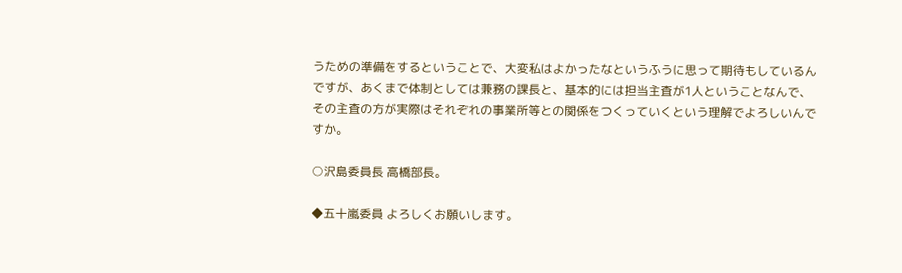うための準備をするということで、大変私はよかったなというふうに思って期待もしているんですが、あくまで体制としては兼務の課長と、基本的には担当主査が1人ということなんで、その主査の方が実際はそれぞれの事業所等との関係をつくっていくという理解でよろしいんですか。

○沢島委員長 高橋部長。

◆五十嵐委員 よろしくお願いします。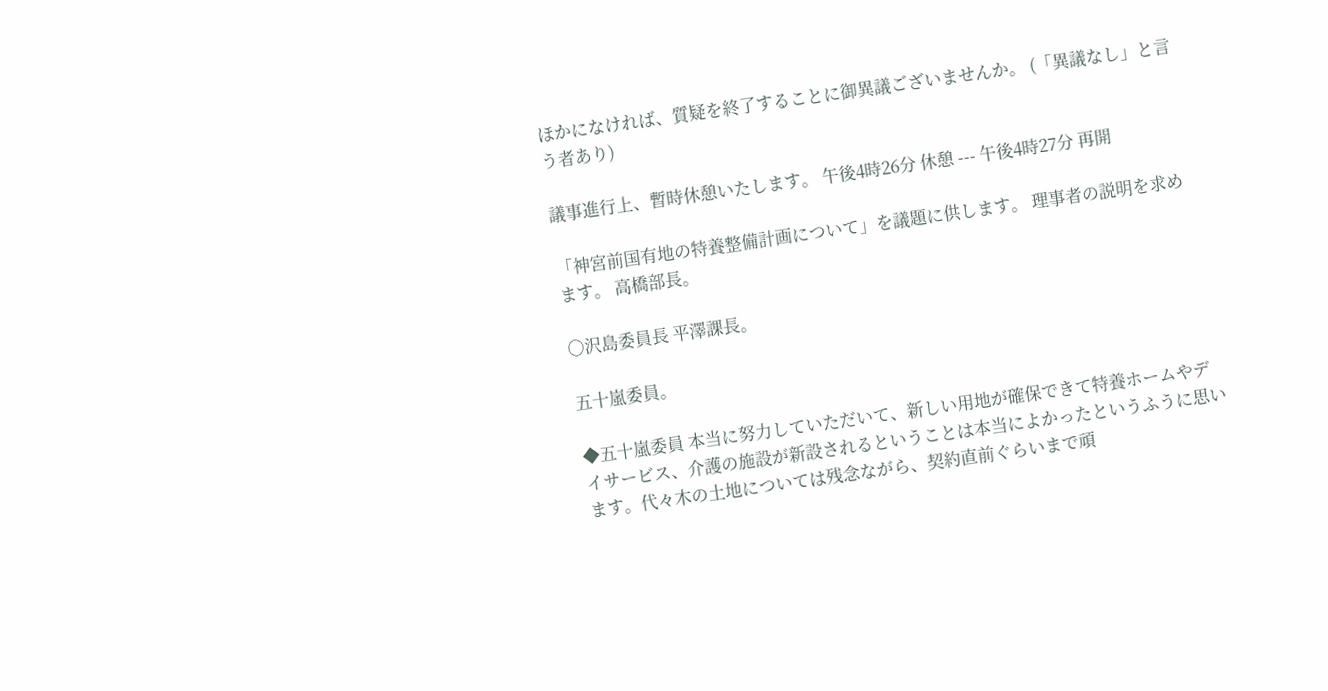ほかになければ、質疑を終了することに御異議ございませんか。 (「異議なし」と言う者あり)

議事進行上、暫時休憩いたします。 午後4時26分 休憩 --- 午後4時27分 再開

「神宮前国有地の特養整備計画について」を議題に供します。 理事者の説明を求めます。 高橋部長。

○沢島委員長 平澤課長。

五十嵐委員。

◆五十嵐委員 本当に努力していただいて、新しい用地が確保できて特養ホームやデイサービス、介護の施設が新設されるということは本当によかったというふうに思います。代々木の土地については残念ながら、契約直前ぐらいまで頑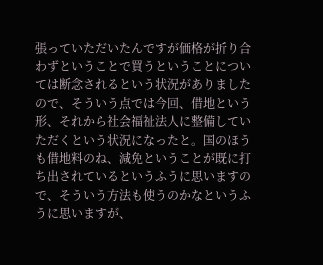張っていただいたんですが価格が折り合わずということで買うということについては断念されるという状況がありましたので、そういう点では今回、借地という形、それから社会福祉法人に整備していただくという状況になったと。国のほうも借地料のね、減免ということが既に打ち出されているというふうに思いますので、そういう方法も使うのかなというふうに思いますが、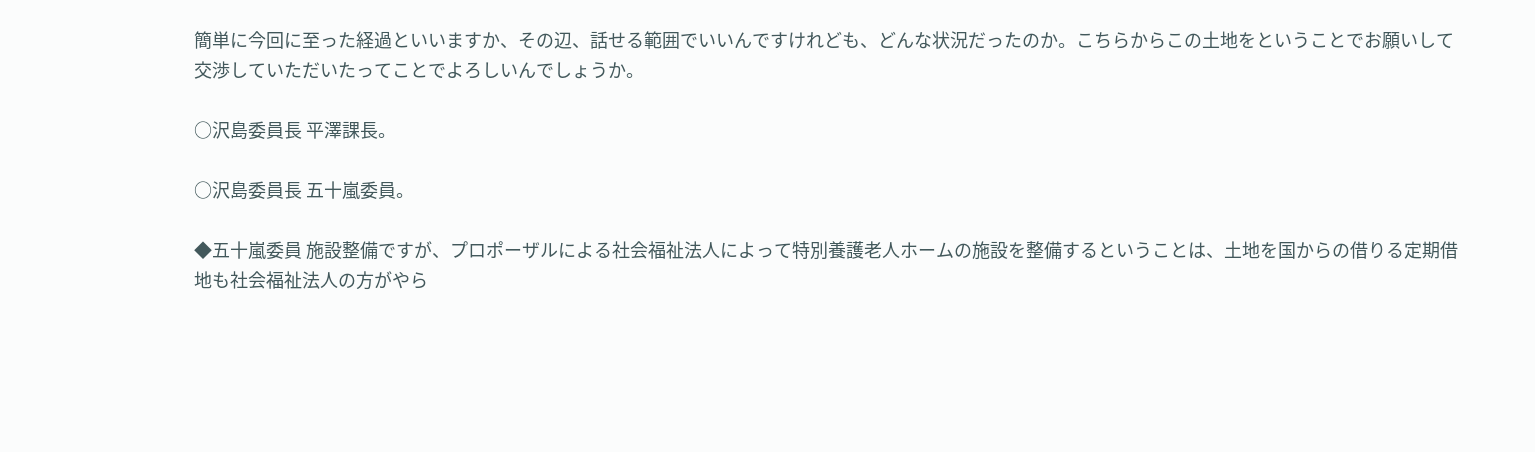簡単に今回に至った経過といいますか、その辺、話せる範囲でいいんですけれども、どんな状況だったのか。こちらからこの土地をということでお願いして交渉していただいたってことでよろしいんでしょうか。

○沢島委員長 平澤課長。

○沢島委員長 五十嵐委員。

◆五十嵐委員 施設整備ですが、プロポーザルによる社会福祉法人によって特別養護老人ホームの施設を整備するということは、土地を国からの借りる定期借地も社会福祉法人の方がやら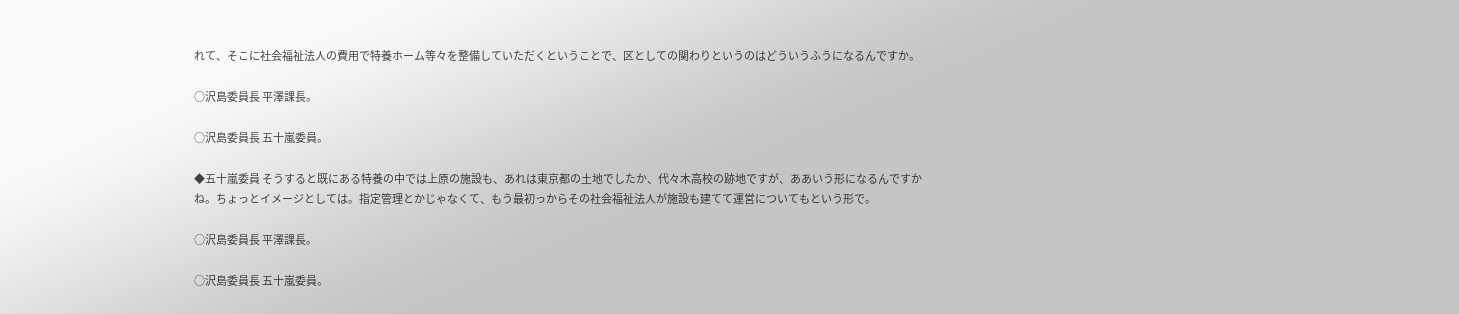れて、そこに社会福祉法人の費用で特養ホーム等々を整備していただくということで、区としての関わりというのはどういうふうになるんですか。

○沢島委員長 平澤課長。

○沢島委員長 五十嵐委員。

◆五十嵐委員 そうすると既にある特養の中では上原の施設も、あれは東京都の土地でしたか、代々木高校の跡地ですが、ああいう形になるんですかね。ちょっとイメージとしては。指定管理とかじゃなくて、もう最初っからその社会福祉法人が施設も建てて運営についてもという形で。

○沢島委員長 平澤課長。

○沢島委員長 五十嵐委員。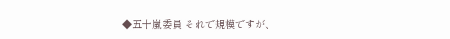◆五十嵐委員 それで規模ですが、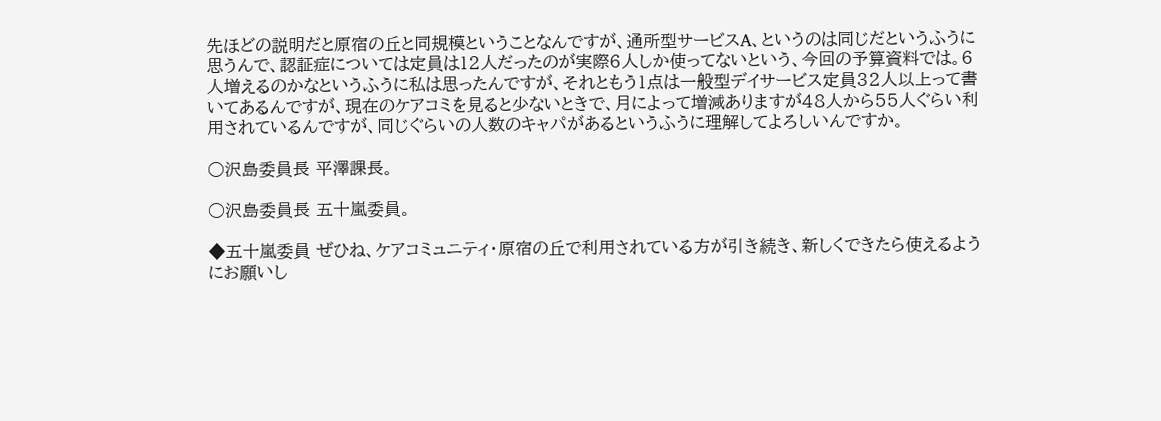先ほどの説明だと原宿の丘と同規模ということなんですが、通所型サービスA、というのは同じだというふうに思うんで、認証症については定員は12人だったのが実際6人しか使ってないという、今回の予算資料では。6人増えるのかなというふうに私は思ったんですが、それともう1点は一般型デイサービス定員32人以上って書いてあるんですが、現在のケアコミを見ると少ないときで、月によって増減ありますが48人から55人ぐらい利用されているんですが、同じぐらいの人数のキャパがあるというふうに理解してよろしいんですか。

○沢島委員長 平澤課長。

○沢島委員長 五十嵐委員。

◆五十嵐委員 ぜひね、ケアコミュニティ・原宿の丘で利用されている方が引き続き、新しくできたら使えるようにお願いし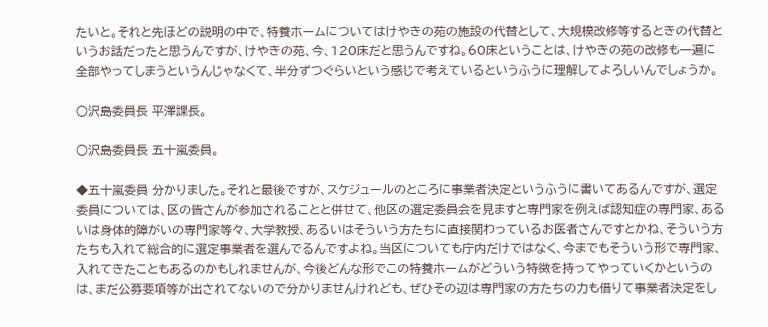たいと。それと先ほどの説明の中で、特養ホームについてはけやきの苑の施設の代替として、大規模改修等するときの代替というお話だったと思うんですが、けやきの苑、今、120床だと思うんですね。60床ということは、けやきの苑の改修も一遍に全部やってしまうというんじゃなくて、半分ずつぐらいという感じで考えているというふうに理解してよろしいんでしょうか。

○沢島委員長 平澤課長。

○沢島委員長 五十嵐委員。

◆五十嵐委員 分かりました。それと最後ですが、スケジュールのところに事業者決定というふうに書いてあるんですが、選定委員については、区の皆さんが参加されることと併せて、他区の選定委員会を見ますと専門家を例えば認知症の専門家、あるいは身体的障がいの専門家等々、大学教授、あるいはそういう方たちに直接関わっているお医者さんですとかね、そういう方たちも入れて総合的に選定事業者を選んでるんですよね。当区についても庁内だけではなく、今までもそういう形で専門家、入れてきたこともあるのかもしれませんが、今後どんな形でこの特養ホームがどういう特徴を持ってやっていくかというのは、まだ公募要項等が出されてないので分かりませんけれども、ぜひその辺は専門家の方たちの力も借りて事業者決定をし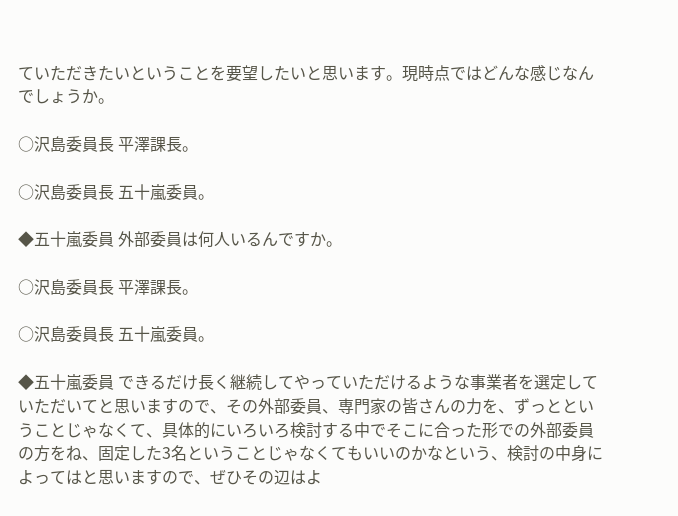ていただきたいということを要望したいと思います。現時点ではどんな感じなんでしょうか。

○沢島委員長 平澤課長。

○沢島委員長 五十嵐委員。

◆五十嵐委員 外部委員は何人いるんですか。

○沢島委員長 平澤課長。

○沢島委員長 五十嵐委員。

◆五十嵐委員 できるだけ長く継続してやっていただけるような事業者を選定していただいてと思いますので、その外部委員、専門家の皆さんの力を、ずっとということじゃなくて、具体的にいろいろ検討する中でそこに合った形での外部委員の方をね、固定した3名ということじゃなくてもいいのかなという、検討の中身によってはと思いますので、ぜひその辺はよ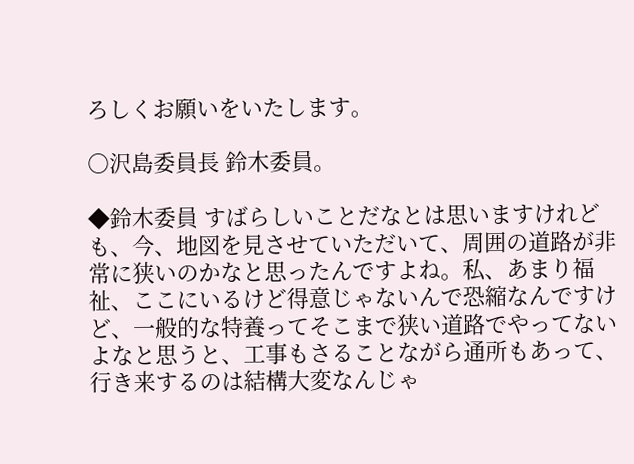ろしくお願いをいたします。

○沢島委員長 鈴木委員。

◆鈴木委員 すばらしいことだなとは思いますけれども、今、地図を見させていただいて、周囲の道路が非常に狭いのかなと思ったんですよね。私、あまり福祉、ここにいるけど得意じゃないんで恐縮なんですけど、一般的な特養ってそこまで狭い道路でやってないよなと思うと、工事もさることながら通所もあって、行き来するのは結構大変なんじゃ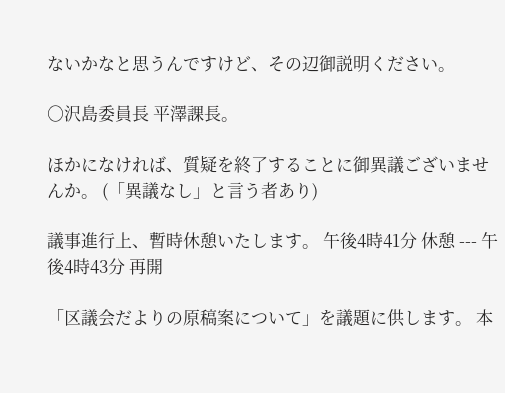ないかなと思うんですけど、その辺御説明ください。

○沢島委員長 平澤課長。

ほかになければ、質疑を終了することに御異議ございませんか。 (「異議なし」と言う者あり)

議事進行上、暫時休憩いたします。 午後4時41分 休憩 --- 午後4時43分 再開

「区議会だよりの原稿案について」を議題に供します。 本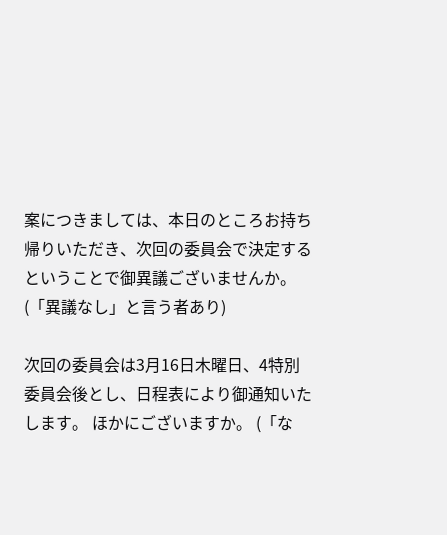案につきましては、本日のところお持ち帰りいただき、次回の委員会で決定するということで御異議ございませんか。 (「異議なし」と言う者あり)

次回の委員会は3月16日木曜日、4特別委員会後とし、日程表により御通知いたします。 ほかにございますか。 (「な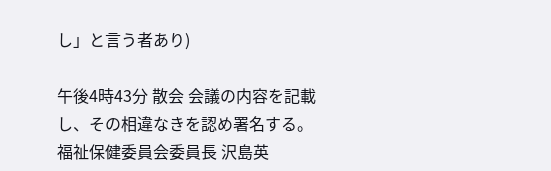し」と言う者あり)

午後4時43分 散会 会議の内容を記載し、その相違なきを認め署名する。 福祉保健委員会委員長 沢島英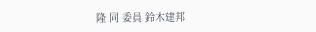隆 同 委員 鈴木建邦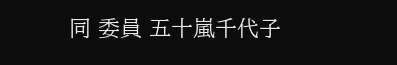同 委員 五十嵐千代子